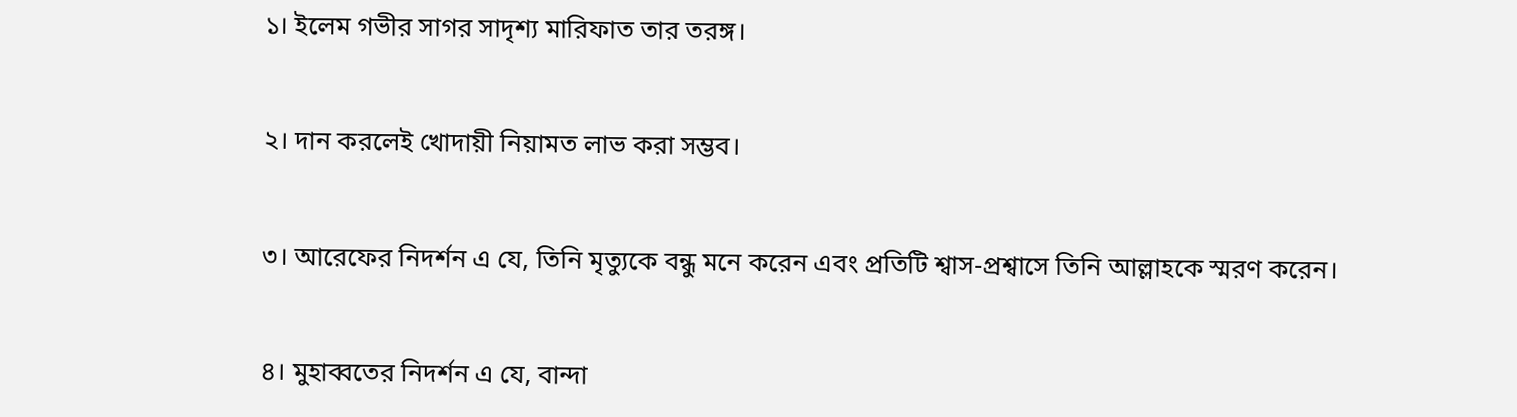১। ইলেম গভীর সাগর সাদৃশ্য মারিফাত তার তরঙ্গ।


২। দান করলেই খোদায়ী নিয়ামত লাভ করা সম্ভব।


৩। আরেফের নিদর্শন এ যে, তিনি মৃত্যুকে বন্ধু মনে করেন এবং প্রতিটি শ্বাস-প্রশ্বাসে তিনি আল্লাহকে স্মরণ করেন।


৪। মুহাব্বতের নিদর্শন এ যে, বান্দা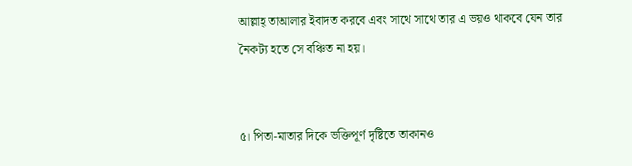আল্লাহ্ তাআলার ইবাদত করবে এবং সাথে সাথে তার এ ভয়ও থাকবে যেন তার নৈকট্য হতে সে বঞ্চিত না হয়।


৫। পিতা-মাতার দিকে ভক্তিপূর্ণ দৃষ্টিতে তাকানও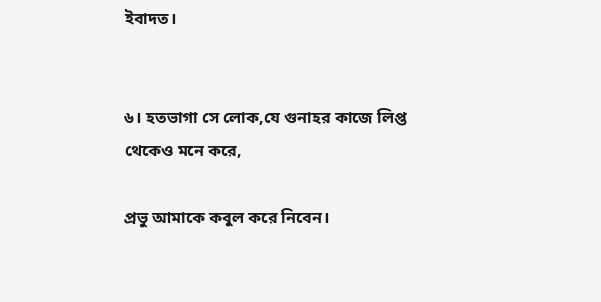ইবাদত।


৬। হতভাগা সে লোক,যে গুনাহর কাজে লিপ্ত থেকেও মনে করে,

প্রভু আমাকে কবুল করে নিবেন।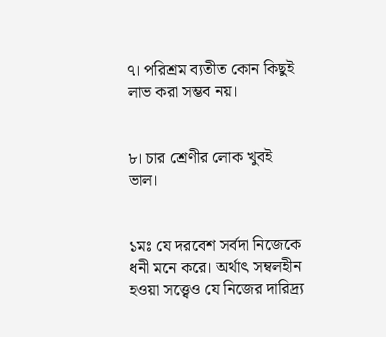৭। পরিশ্রম ব্যতীত কোন কিছুই লাভ করা সম্ভব নয়।


৮। চার শ্রেণীর লোক খুবই ভাল।


১মঃ যে দরবেশ সর্বদা নিজেকে ধনী মনে করে। অর্থাৎ সম্বলহীন হওয়া সত্ত্বেও যে নিজের দারিদ্র্য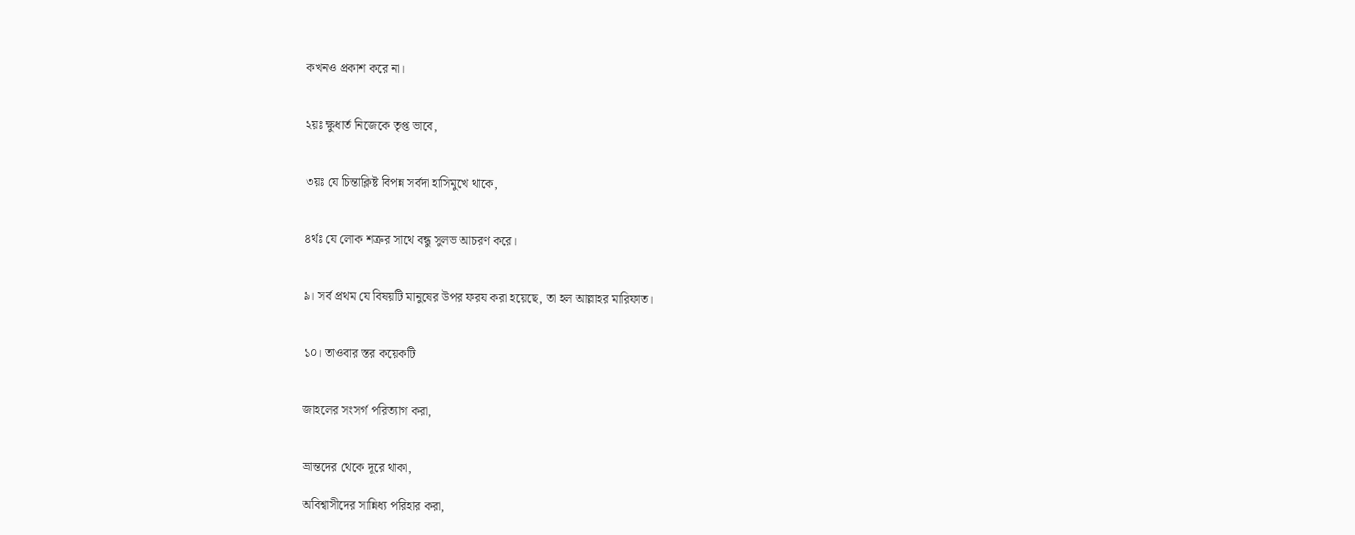কখনও প্রকাশ করে না।


২য়ঃ ক্ষুধার্ত নিজেকে তৃপ্ত ভাবে,


৩য়ঃ যে চিন্তাক্লিষ্ট বিপন্ন সর্বদা হাসিমুখে থাকে,


৪র্থঃ যে লোক শত্রুর সাথে বন্ধু সুলভ আচরণ করে।


৯। সর্ব প্রথম যে বিষয়টি মানুষের উপর ফরয করা হয়েছে, তা হল আল্লাহর মারিফাত।


১০। তাওবার স্তর কয়েকটি


জাহলের সংসর্গ পরিত্যাগ করা,


ভ্রান্তদের থেকে দূরে থাকা,

অবিশ্বাসীদের সান্নিধ্য পরিহার করা,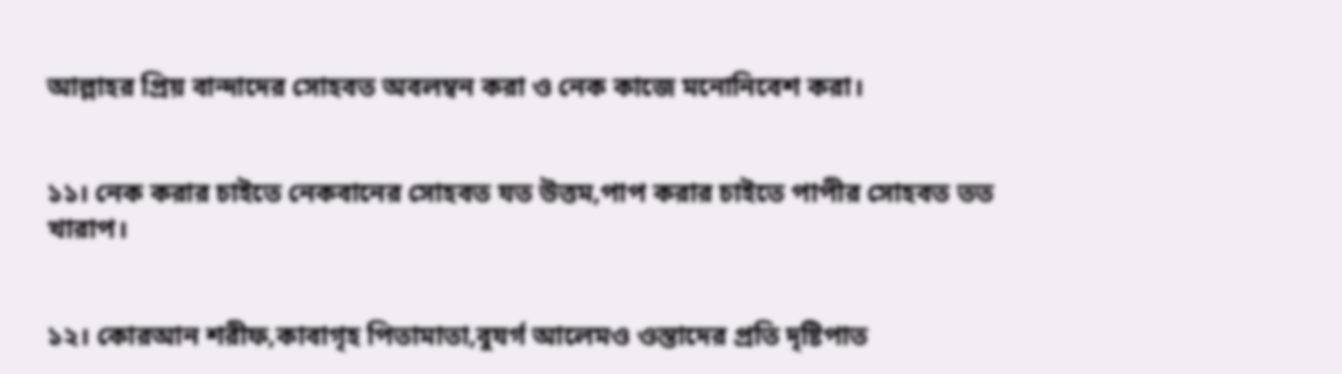আল্লাহর প্রিয় বান্দাদের সোহবত অবলম্বন করা ও নেক কাজে মনোনিবেশ করা।


১১। নেক করার চাইতে নেকবানের সোহবত যত উত্তম,পাপ করার চাইতে পাপীর সোহবত তত খারাপ।


১২। কোরআন শরীফ,কাবাগৃহ পিতামাতা,বুযর্গ আলেমও ওস্তাদের প্রতি দৃষ্টিপাত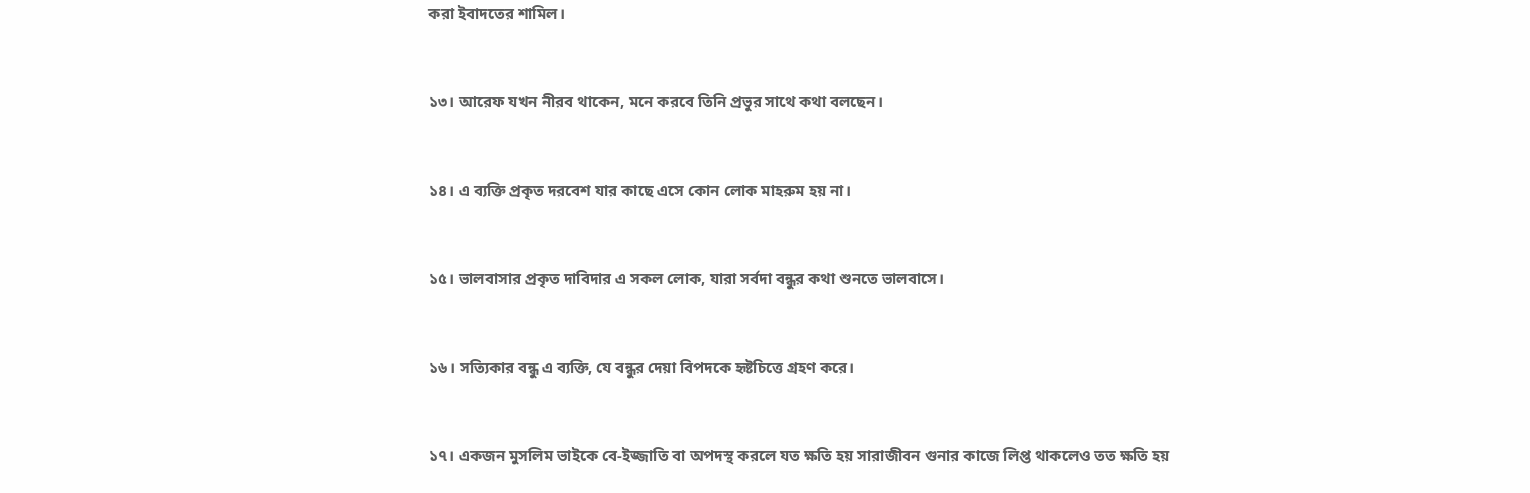করা ইবাদতের শামিল।


১৩। আরেফ যখন নীরব থাকেন, মনে করবে তিনি প্রভুর সাথে কথা বলছেন।


১৪। এ ব্যক্তি প্রকৃত দরবেশ যার কাছে এসে কোন লোক মাহরুম হয় না।


১৫। ভালবাসার প্রকৃত দাবিদার এ সকল লোক, যারা সর্বদা বন্ধুর কথা শুনতে ভালবাসে।


১৬। সত্যিকার বন্ধু এ ব্যক্তি, যে বন্ধুর দেয়া বিপদকে হৃষ্টচিত্তে গ্রহণ করে।


১৭। একজন মুসলিম ভাইকে বে-ইজ্জাতি বা অপদস্থ করলে যত ক্ষতি হয় সারাজীবন গুনার কাজে লিপ্ত থাকলেও তত ক্ষতি হয়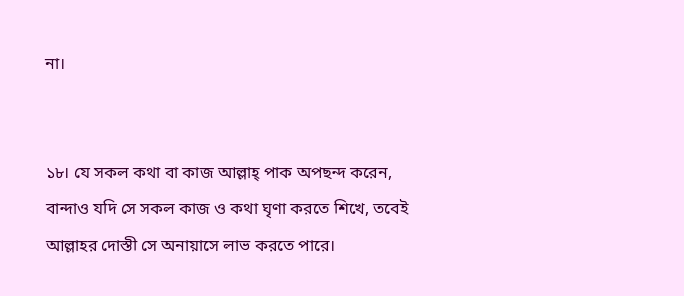না।


১৮। যে সকল কথা বা কাজ আল্লাহ্ পাক অপছন্দ করেন, বান্দাও যদি সে সকল কাজ ও কথা ঘৃণা করতে শিখে, তবেই আল্লাহর দোস্তী সে অনায়াসে লাভ করতে পারে।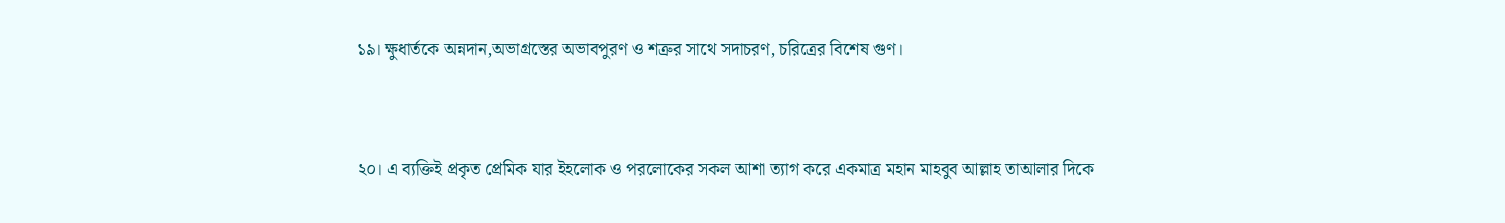১৯। ক্ষুধার্তকে অন্নদান,অভাগ্রস্তের অভাবপুরণ ও শত্রুর সাথে সদাচরণ, চরিত্রের বিশেষ গুণ।


২০। এ ব্যক্তিই প্রকৃত প্রেমিক যার ইহলোক ও পরলোকের সকল আশা ত্যাগ করে একমাত্র মহান মাহবুব আল্লাহ তাআলার দিকে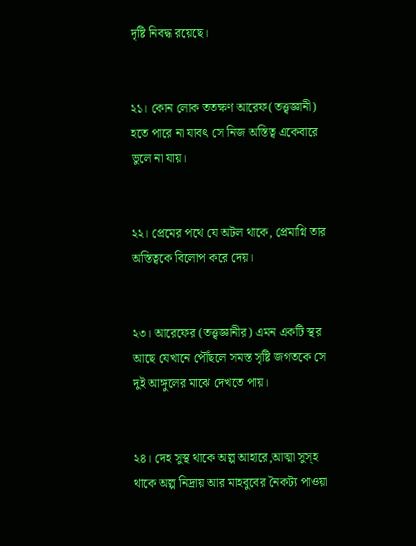দৃষ্টি নিবদ্ধ রয়েছে।


২১। কোন লোক ততক্ষণ আরেফ(তত্ত্বজ্ঞানী) হতে পারে না যাবৎ সে নিজ অস্তিত্ব একেবারে ভুলে না যায়।


২২। প্রেমের পথে যে অটল থাকে, প্রেমাগ্নি তার অস্তিত্বকে বিলোপ করে দেয়।


২৩। আরেফের (তত্ত্বজ্ঞানীর) এমন একটি স্থর আছে যেখানে পৌঁছলে সমস্ত সৃষ্টি জগতকে সে দুই আঙ্গুলের মাঝে দেখতে পায়।


২৪। দেহ সুস্থ থাকে অল্প আহারে,আত্মা সুস্হ থাকে অল্প নিদ্রায় আর মাহবুবের নৈকট্য পাওয়া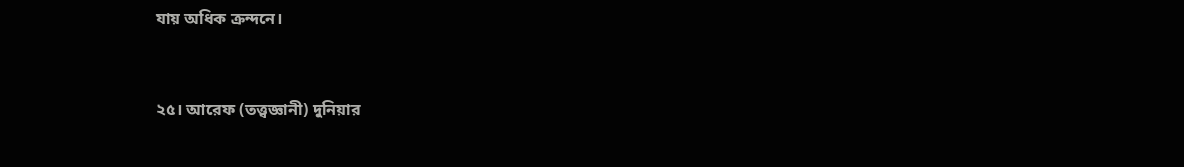যায় অধিক ক্রন্দনে।


২৫। আরেফ (তত্ত্বজ্ঞানী) দুনিয়ার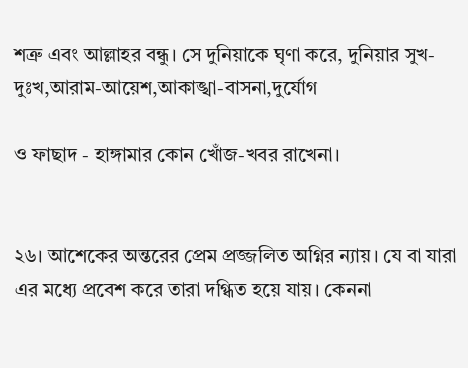শত্রু এবং আল্লাহর বন্ধু। সে দুনিয়াকে ঘৃণা করে, দুনিয়ার সুখ- দুঃখ,আরাম-আয়েশ,আকাঙ্খা-বাসনা,দুর্যোগ

ও ফাছাদ - হাঙ্গামার কোন খোঁজ-খবর রাখেনা।


২৬। আশেকের অন্তরের প্রেম প্রজ্জলিত অগ্নির ন্যায়। যে বা যারা এর মধ্যে প্রবেশ করে তারা দগ্ধিত হয়ে যায়। কেননা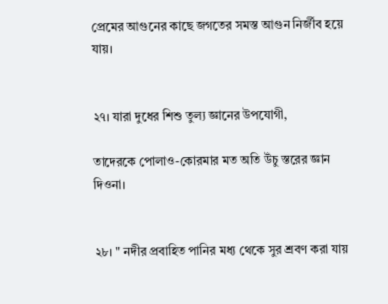প্রেমের আগুনের কাছে জগতের সমস্ত আগুন নির্জীব হয়ে যায়।


২৭। যারা দুধের শিশু তুল্য জ্ঞানের উপযোগী,

তাদেরকে পোলাও-কোরমার মত অতি উঁচু স্তরের জ্ঞান দিওনা।


২৮। " নদীর প্রবাহিত পানির মধ্য থেকে সুর শ্রবণ করা যায়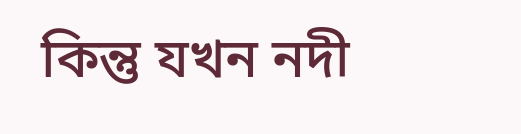কিন্তু যখন নদী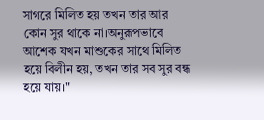সাগরে মিলিত হয় তখন তার আর কোন সুর থাকে না।অনুরূপভাবে আশেক যখন মাশুকের সাথে মিলিত হয়ে বিলীন হয়, তখন তার সব সুর বন্ধ হয়ে যায়।"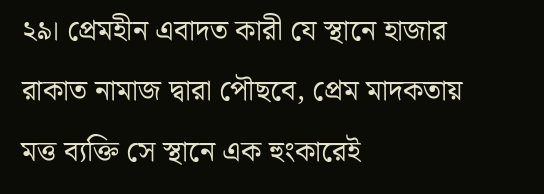২৯। প্রেমহীন এবাদত কারী যে স্থানে হাজার রাকাত নামাজ দ্বারা পৌছবে, প্রেম মাদকতায় মত্ত ব্যক্তি সে স্থানে এক হুংকারেই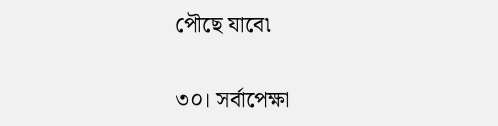পৌছে যাবে৷


৩০। সর্বাপেক্ষা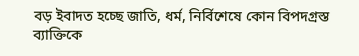বড় ইবাদত হচ্ছে জাতি, ধর্ম, নির্বিশেষে কোন বিপদগ্রস্ত ব্যাক্তিকে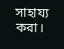সাহায্য করা।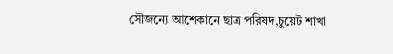সৌজন্যে আশেকানে ছাত্র পরিষদ,চুয়েট শাখা